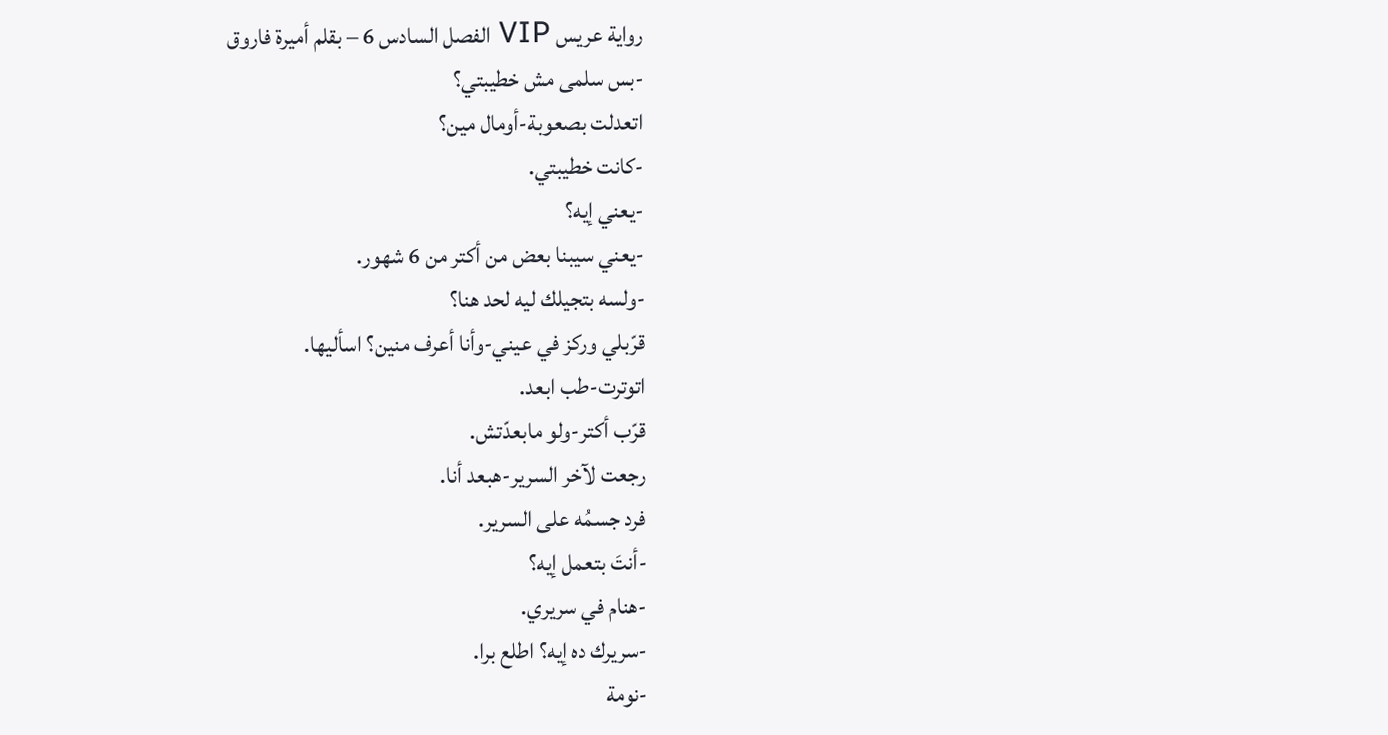رواية عريس VIP الفصل السادس 6 – بقلم أميرة فاروق
-بس سلمى مش خطيبتي؟
اتعدلت بصعوبة-أومال مين؟
-كانت خطيبتي.
-يعني إيه؟
-يعني سيبنا بعض من أكتر من 6 شهور.
-ولسه بتجيلك ليه لحد هنا؟
قرّبلي وركز في عيني-وأنا أعرف منين؟ اسأليها.
اتوترت-طب ابعد.
قرّب أكتر-ولو مابعدّتش.
رجعت لآخر السرير-هبعد أنا.
فرد جسمُه على السرير.
-أنتَ بتعمل إيه؟
-هنام في سريري.
-سريرك ده إيه؟ اطلع برا.
-نومة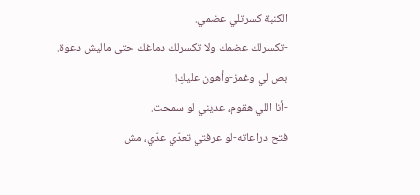الكنبة كسرتلي عضمي.
-تكسرلك عضمك ولا تكسرلك دماغك حتى ماليش دعوة.
بص لي وغمز-وأهون عليكِ!
-أنا اللي هقوم، عديني لو سمحت.
فتح دراعاته-لو عرفتي تعدّي عدّي، مش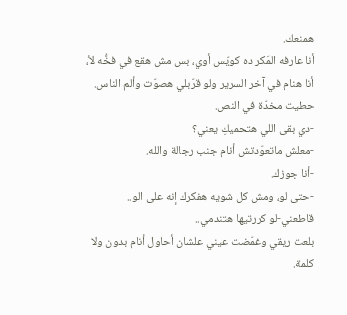همنعك.
أنا عارفه المَكر ده كويّس أوي، بس مش هقع في فخُّه لأ، أنا هنام في آخر السرير ولو قرّبلي هصوّت وألم الناس.
حطيت مخدّة في النص.
-دي بقى اللي هتحميكِ يعني؟
-معلش ماتعوّدتش أنام جنب رجالة والله.
-أنا جوزك.
-حتى لو، ومش كل شويه هفكرك إنه على الو..
قاطعني-لو كررتيها هتندمي..
بلعت ريقي وغمّضت عيني علشان أحاول أنام بدون ولا كلمة.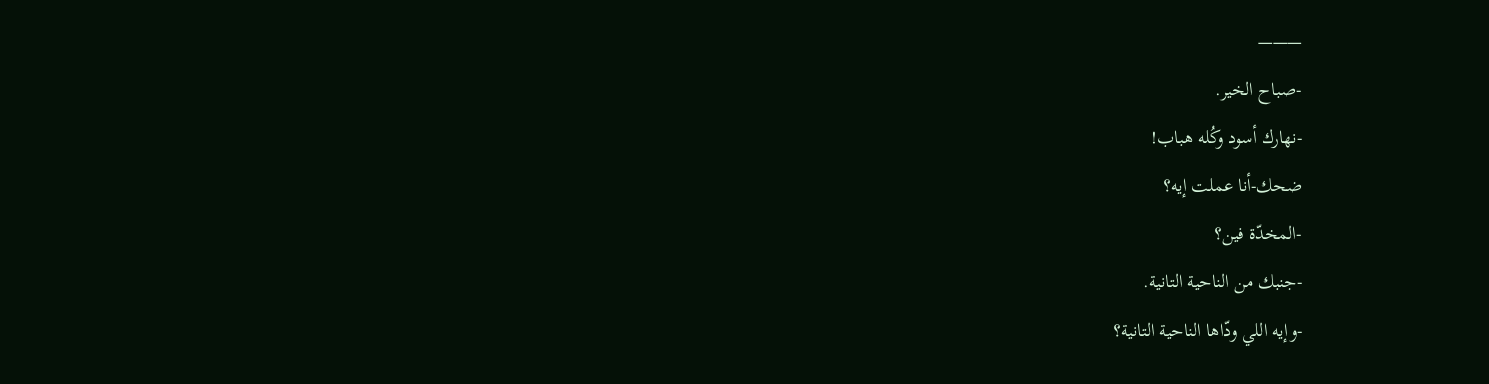———
-صباح الخير.
-نهارك أسود وكُله هباب!
ضحك-أنا عملت إيه؟
-المخدّة فين؟
-جنبك من الناحية التانية.
-وإيه اللي ودّاها الناحية التانية؟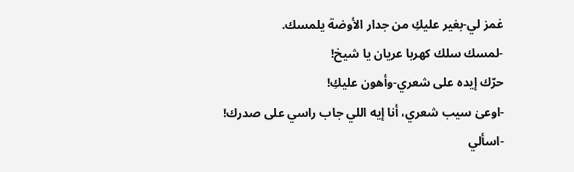غمز لي-بغير عليكِ من جدار الأوضة يلمسك.
-لمسك سلك كهربا عريان يا شيخ!
حرّك إيده على شعري-وأهون عليكِ!
-اوعىٰ سيب شعري، أنا إيه اللي جاب راسي على صدرك!
-اسألي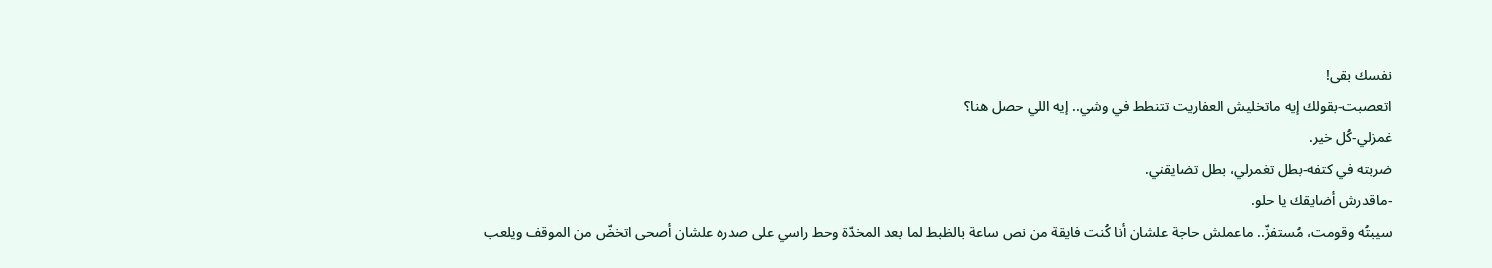نفسك بقى!
اتعصبت-بقولك إيه ماتخليش العفاريت تتنطط في وشي.. إيه اللي حصل هنا؟
غمزلي-كُل خير.
ضربته في كتفه-بطل تغمرلي، بطل تضايقني.
-ماقدرش أضايقك يا حلو.
سيبتُه وقومت، مُستفزّ.. ماعملش حاجة علشان أنا كُنت فايقة من نص ساعة بالظبط لما بعد المخدّة وحط راسي على صدره علشان أصحى اتخضّ من الموقف ويلعب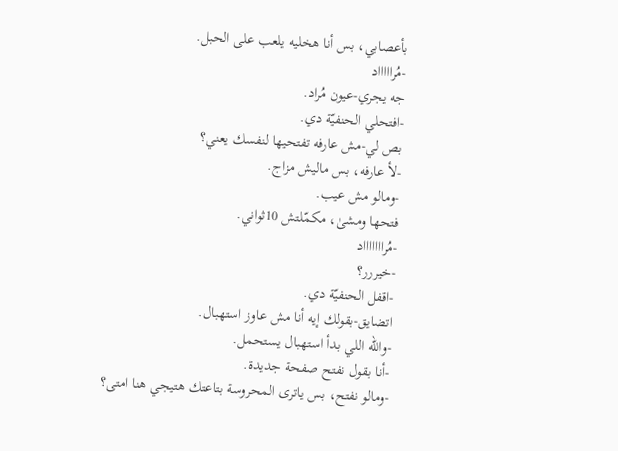بأعصابي، بس أنا هخليه يلعب على الحبل.
-مُراااااد
جه يجري-عيون مُراد.
-افتحلي الحنفيّة دي.
بص لي-مش عارفه تفتحيها لنفسك يعني؟
-لأ عارفه، بس ماليش مزاج.
-ومالو مش عيب.
فتحها ومشىٰ، مكمّلتش 10ثواني.
-مُراااااااد
-خيررر؟
-اقفل الحنفيّة دي.
اتضايق-بقولك إيه أنا مش عاوز استهبال.
-والله اللي بدأ استهبال يستحمل.
-أنا بقول نفتح صفحة جديدة.
-ومالو نفتح، بس ياترى المحروسة بتاعتك هتيجي هنا امتى؟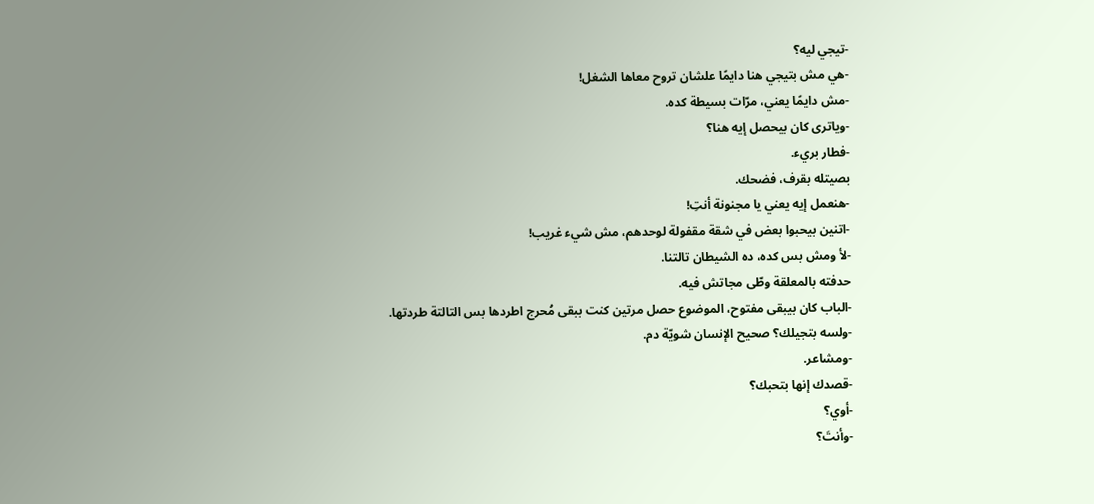-تيجي ليه؟
-هي مش بتيجي هنا دايمًا علشان تروح معاها الشغل!
-مش دايمًا يعني، مرّات بسيطة كده.
-وياترى كان بيحصل إيه هنا؟
-فطار بريء.
بصيتله بقرف، فضحك.
-هنعمل إيه يعني يا مجنونة أنتِ!
-اتنين بيحبوا بعض في شقة مقفولة لوحدهم، مش شيء غريب!
-لأ ومش بس كده، ده الشيطان تالتنا.
حدفته بالمعلقة وطّى مجاتش فيه.
-الباب كان بيبقى مفتوح، الموضوع حصل مرتين كنت ببقى مُحرج اطردها بس التالتة طردتها.
-ولسه بتجيلك؟ صحيح الإنسان شويّة دم.
-ومشاعر.
-قصدك إنها بتحبك؟
-أوي؟
-وأنتَ؟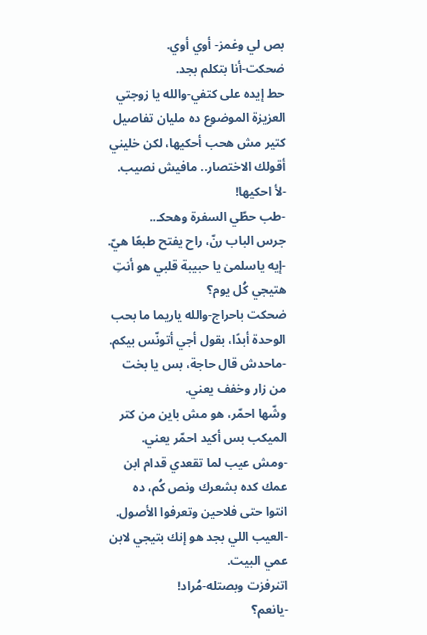بص لي وغمز- أوي أوي.
ضحكت-أنا بتكلم بجد.
حط إيده على كتفي-والله يا زوجتي العزيزة الموضوع ده مليان تفاصيل كتير مش هحب أحكيها، لكن خليني أقولك الاختصار.. مافيش نصيب.
-لأ احكيها!
-طب حطّي السفرة وهحكـ..
جرس الباب رنّ، راح يفتح طبعًا هيّ.
-إيه ياسلمىٰ يا حبيبة قلبي هو أنتِ هتيجي كُل يوم؟
ضحكت باحراج-والله ياريما ما بحب الوحدة أبدًا، بقول أجي أتونّس بيكم.
-ماحدش قال حاجة، بس يا بخت من زار وخفف يعني.
وشّها احمّر، هو مش باين من كتر الميكب بس أكيد احمّر يعني.
-ومش عيب لما تقعدي قدام ابن عمك كده بشعرك ونص كُم، ده انتوا حتى فلاحين وتعرفوا الأصول.
-العيب اللي بجد هو إنك بتيجي لابن عمي البيت.
اتنرفزت وبصتله-مُراد!
-يانعم؟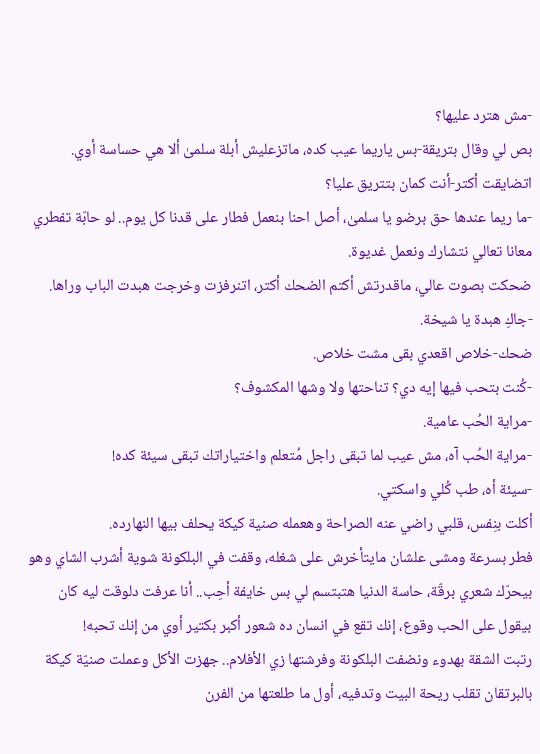-مش هترد عليها؟
بص لي وقال بتريقة-بس ياريما عيب كده، ماتزعليش أبلة سلمىٰ ألا هي حساسة أوي.
اتضايقت أكتر-أنت كمان بتتريق عليا؟
-ما ريما عندها حق برضو يا سلمىٰ، أصل احنا بنعمل فطار على قدنا كل يوم.. لو حابّة تفطري معانا تعالي نتشارك ونعمل غديوة.
ضحكت بصوت عالي، ماقدرتش أكتم الضحك أكتر، اتنرفزت وخرجت هبدت الباب وراها.
-جاكِ هبدة يا شيخة.
ضحك-خلاص اقعدي بقى مشت خلاص.
-كُنت بتحب فيها إيه دي؟ تناحتها ولا وشها المكشوف؟
-مراية الحُب عامية.
-مراية الحُب آه، مش عيب لما تبقى راجل مُتعلم واختياراتك تبقى سيئة كده!
-سيئة أه، طب كُلي واسكتي.
أكلت بنِفس، قلبي راضي عنه الصراحة وهعمله صنية كيكة يحلف بيها النهارده.
فطر بسرعة ومشى علشان مايتأخرش على شغله، وقفت في البلكونة شوية أشرب الشاي وهو بيحرّك شعري برقّة، حاسة الدنيا هتبتسم لي بس خايفة أحِب.. أنا عرفت دلوقت ليه كان بيقول على الحب وقوع، إنك تقع في انسان ده شعور أكبر بكتير أوي من إنك تحبه!
رتبت الشقة بهدوء ونضفت البلكونة وفرشتها زي الأفلام.. جهزت الأكل وعملت صنيّة كيكة بالبرتقان تقلب ريحة البيت وتدفيه، أول ما طلعتها من الفرن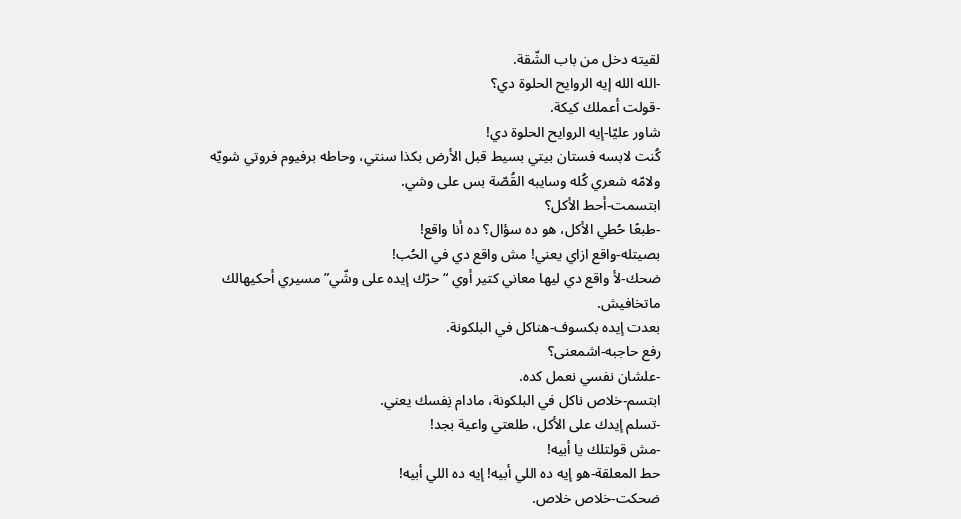لقيته دخل من باب الشّقة.
-الله الله إيه الروايح الحلوة دي؟
-قولت أعملك كيكة.
شاور عليّا-إيه الروايح الحلوة دي!
كُنت لابسه فستان بيتي بسيط قبل الأرض بكذا سنتي، وحاطه برفيوم فروتي شويّه ولامّه شعري كُله وسايبه القُصّة بس على وشي.
ابتسمت-أحط الأكل؟
-طبعًا حُطي الأكل، هو ده سؤال؟ ده أنا واقع!
بصيتله-واقع ازاي يعني! مش واقع دي في الحُب!
ضحك-لأ واقع دي ليها معاني كتير أوي “حرّك إيده على وشّي” مسيري أحكيهالك ماتخافيش.
بعدت إيده بكسوف-هناكل في البلكونة.
رفع حاجبه-اشمعنى؟
-علشان نفسي نعمل كده.
ابتسم-خلاص ناكل في البلكونة، مادام نِفسك يعني.
-تسلم إيدك على الأكل، طلعتي واعية بجد!
-مش قولتلك يا أبيه!
حط المعلقة-هو إيه ده اللي أبيه! إيه ده اللي أبيه!
ضحكت-خلاص خلاص.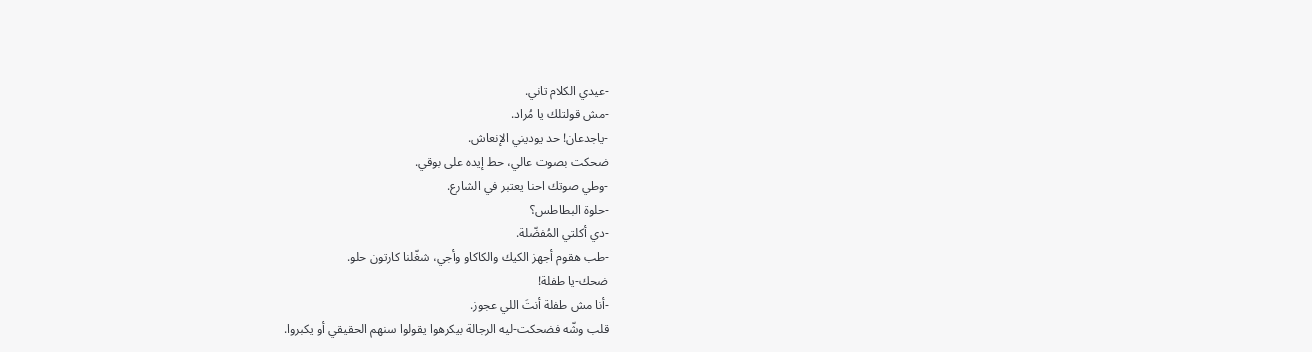-عيدي الكلام تاني.
-مش قولتلك يا مُراد.
-ياجدعان! حد يوديني الإنعاش.
ضحكت بصوت عالي، حط إيده على بوقي.
-وطي صوتك احنا يعتبر في الشارع.
-حلوة البطاطس؟
-دي أكلتي المُفضّلة.
-طب هقوم أجهز الكيك والكاكاو وأجي، شغّلنا كارتون حلو.
ضحك-يا طفلة!
-أنا مش طفلة أنتَ اللي عجوز.
قلب وشّه فضحكت-ليه الرجالة بيكرهوا يقولوا سنهم الحقيقي أو يكبروا.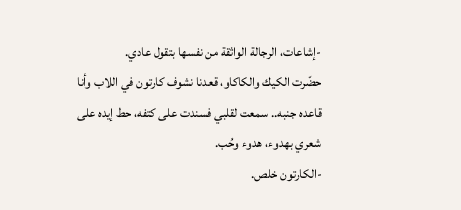-إشاعات، الرجالة الواثقة من نفسها بتقول عادي.
حضّرت الكيك والكاكاو، قعدنا نشوف كارتون في اللاب وأنا قاعده جنبه.. سمعت لقلبي فسندت على كتفه، حط إيده على شعري بهدوء، هدوء وحُب.
-الكارتون خلص.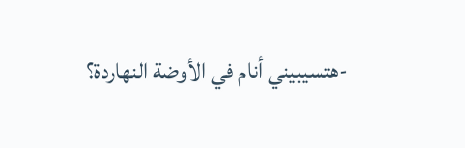-هتسيبيني أنام في الأوضة النهاردة؟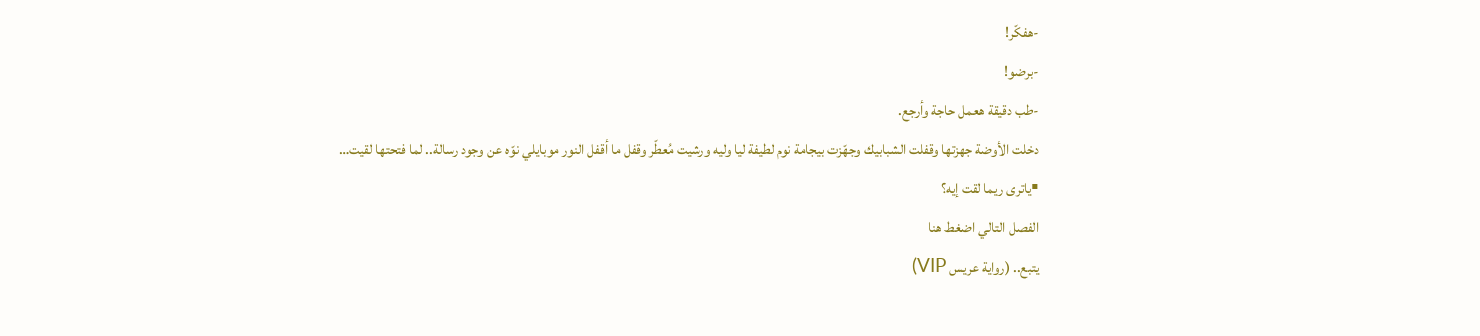-هفكّر!
-برضو!
-طب دقيقة هعمل حاجة وأرجع.
دخلت الأوضة جهزتها وقفلت الشبابيك وجهّزت بيجامة نوم لطيفة ليا وليه ورشيت مُعطّر وقفل ما أقفل النور موبايلي نوّه عن وجود رسالة.. لما فتحتها لقيت…
▪ياترى ريما لقت إيه؟
الفصل التالي اضغط هنا
يتبع.. (رواية عريس VIP)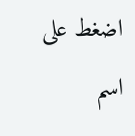اضغط على اسم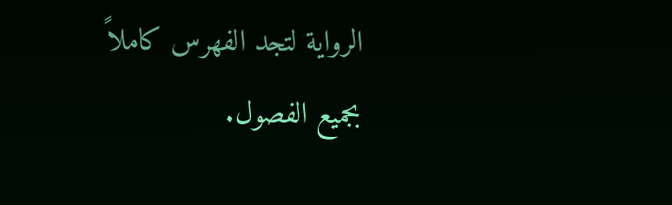الرواية لتجد الفهرس كاملاً بجميع الفصول.